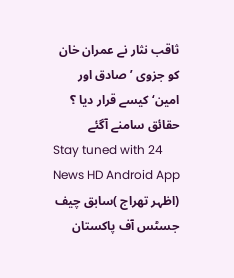ثاقب نثار نے عمران خان کو جزوی ’ صادق اور امین‘ کیسے قرار دیا ؟ حقائق سامنے آگئے
Stay tuned with 24 News HD Android App
(اظہر تھراج )سابق چیف جسٹس آف پاکستان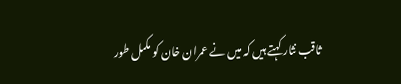ثاقب نثار کہتے ہیں کہ میں نے عمران خان کو مکمل طور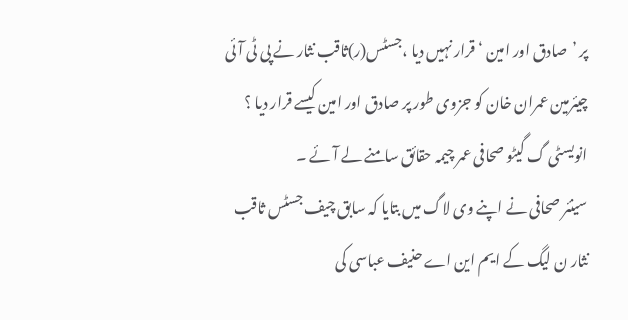پر ’صادق اور امین ‘قرار نہیں دیا ،جسٹس(ر)ثاقب نثار نے پی ٹی آئی چیئرمین عمران خان کو جزوی طور پر صادق اور امین کیسے قرار دیا ؟ انویسٹی گ گیٹو صحافی عمر چیمہ حقائق سامنے لے آئے ۔
سینئر صحافی نے اپنے وی لاگ میں بتایا کہ سابق چیف جسٹس ثاقب نثار ن لیگ کے ایم این اے حنیف عباسی کی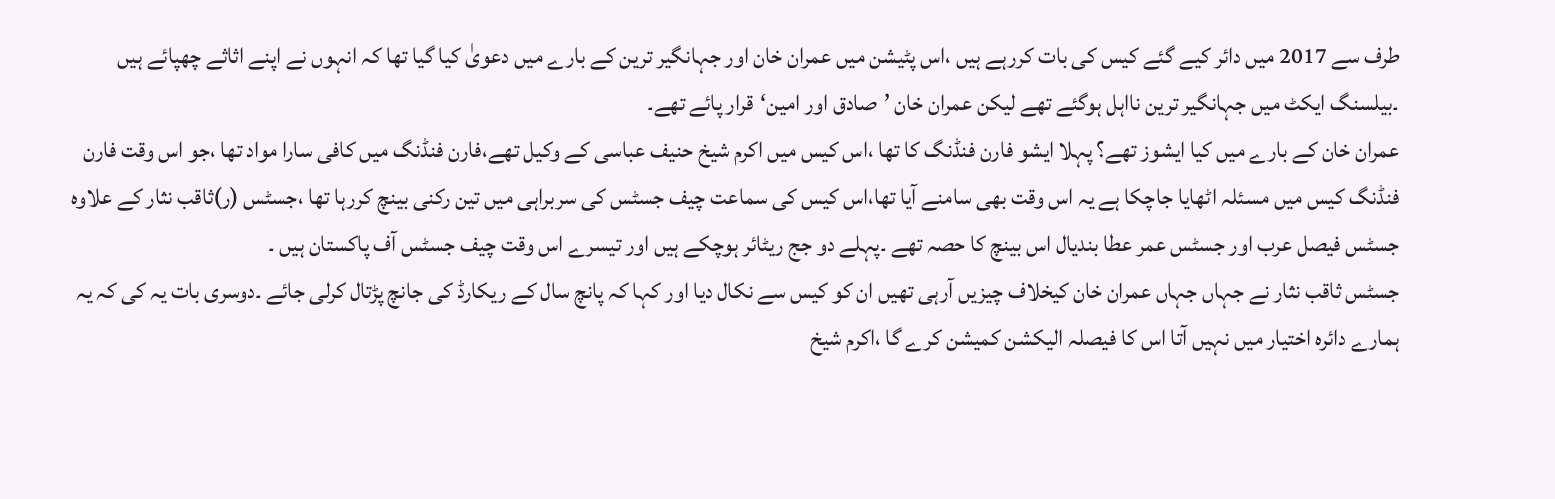طرف سے 2017 میں دائر کیے گئے کیس کی بات کررہے ہیں ،اس پٹیشن میں عمران خان اور جہانگیر ترین کے بارے میں دعویٰ کیا گیا تھا کہ انہوں نے اپنے اثاثے چھپائے ہیں ۔بیلسنگ ایکٹ میں جہانگیر ترین نااہل ہوگئے تھے لیکن عمران خان ’صادق اور امین‘قرار پائے تھے۔
عمران خان کے بارے میں کیا ایشوز تھے؟ پہلا ایشو فارن فنڈنگ کا تھا ،اس کیس میں اکرم شیخ حنیف عباسی کے وکیل تھے،فارن فنڈنگ میں کافی سارا مواد تھا ،جو اس وقت فارن فنڈنگ کیس میں مسئلہ اٹھایا جاچکا ہے یہ اس وقت بھی سامنے آیا تھا،اس کیس کی سماعت چیف جسٹس کی سربراہی میں تین رکنی بینچ کررہا تھا ،جسٹس (ر)ثاقب نثار کے علاوہ جسٹس فیصل عرب اور جسٹس عمر عطا بندیال اس بینچ کا حصہ تھے ۔پہلے دو جج ریٹائر ہوچکے ہیں اور تیسرے اس وقت چیف جسٹس آف پاکستان ہیں ۔
جسٹس ثاقب نثار نے جہاں جہاں عمران خان کیخلاف چیزیں آرہی تھیں ان کو کیس سے نکال دیا اور کہا کہ پانچ سال کے ریکارڈ کی جانچ پڑتال کرلی جائے ۔دوسری بات یہ کی کہ یہ ہمارے دائرہ اختیار میں نہیں آتا اس کا فیصلہ الیکشن کمیشن کرے گا ،اکرم شیخ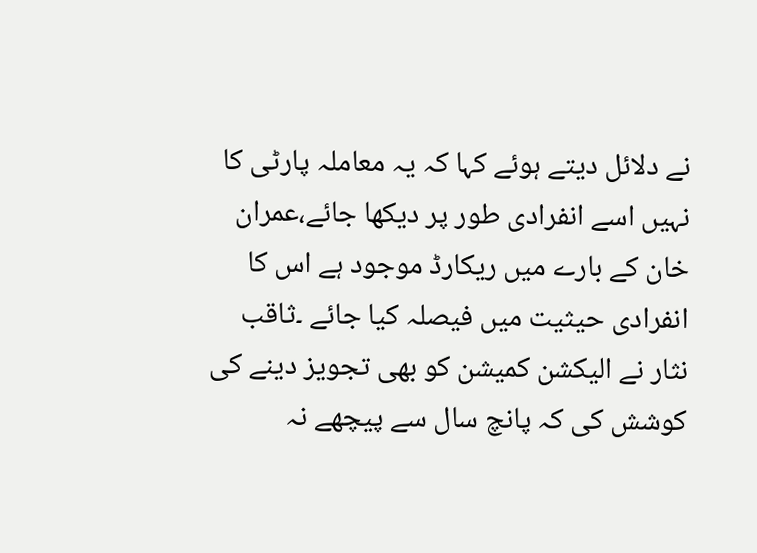نے دلائل دیتے ہوئے کہا کہ یہ معاملہ پارٹی کا نہیں اسے انفرادی طور پر دیکھا جائے،عمران خان کے بارے میں ریکارڈ موجود ہے اس کا انفرادی حیثیت میں فیصلہ کیا جائے ۔ثاقب نثار نے الیکشن کمیشن کو بھی تجویز دینے کی کوشش کی کہ پانچ سال سے پیچھے نہ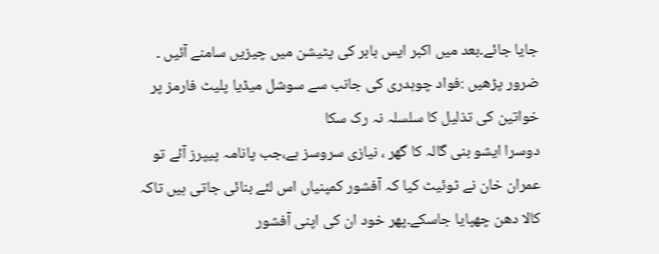جایا جائے۔بعد میں اکبر ایس بابر کی پٹیشن میں چیزیں سامنے آئیں ۔
ضرور پڑھیں :فواد چوہدری کی جانب سے سوشل میڈیا پلیٹ فارمز پر خواتین کی تذلیل کا سلسلہ نہ رک سکا
دوسرا ایشو بنی گالہ کا گھر ، نیازی سروسز ہے،جب پانامہ پیپرز آئے تو عمران خان نے ٹوئیٹ کیا کہ آفشور کمپنیاں اس لئے بنائی جاتی ہیں تاکہ کالا دھن چھپایا جاسکے۔پھر خود ان کی اپنی آفشور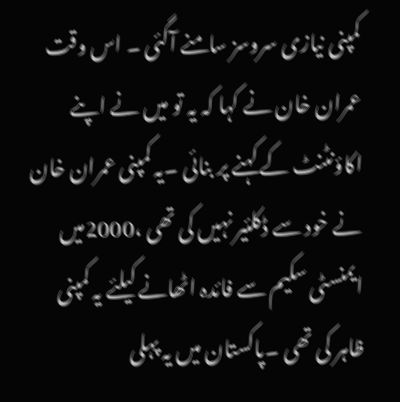کمپنی نیازی سروسز سامنے آگئی ۔ اس وقت عمران خان نے کہا کہ یہ تو میں نے اپنے اکاؤنٹنٹ کے کہنے پر بنائی ۔یہ کمپنی عمران خان نے خود سے ڈکلئیر نہیں کی تھی ،2000میں ایمنسٹی سکیم سے فائدہ اٹھانے کیلئے یہ کمپنی ظاہر کی تھی ۔پاکستان میں یہ پہلی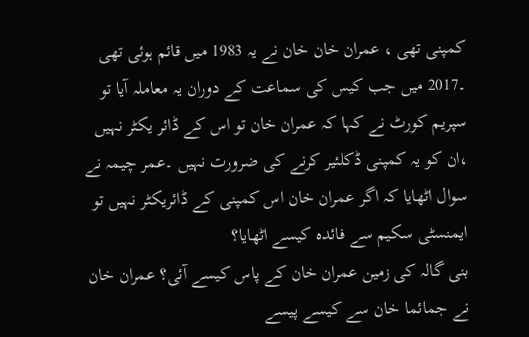کمپنی تھی ، عمران خان خان نے یہ 1983 میں قائم ہوئی تھی ۔2017 میں جب کیس کی سماعت کے دوران یہ معاملہ آیا تو سپریم کورٹ نے کہا کہ عمران خان تو اس کے ڈائر یکٹر نہیں ،ان کو یہ کمپنی ڈکلئیر کرنے کی ضرورت نہیں ۔عمر چیمہ نے سوال اٹھایا کہ اگر عمران خان اس کمپنی کے ڈائریکٹر نہیں تو ایمنسٹی سکیم سے فائدہ کیسے اٹھایا؟
بنی گالہ کی زمین عمران خان کے پاس کیسے آئی؟ عمران خان نے جمائما خان سے کیسے پیسے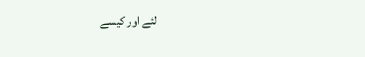لئے اور کیسے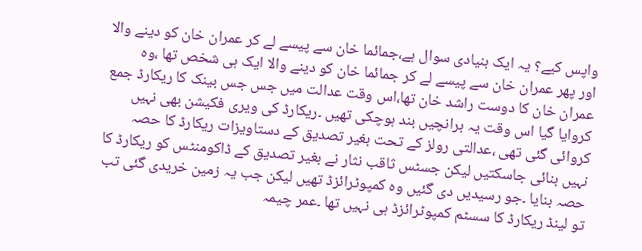واپس کیے؟ یہ ایک بنیادی سوال ہے،جمائما خان سے پیسے لے کر عمران خان کو دینے والا اور پھر عمران خان سے پیسے لے کر جمائما خان کو دینے والا ایک ہی شخص تھا ،وہ عمران خان کا دوست راشد خان تھا،اس وقت عدالت میں جس جس بینک کا ریکارڈ جمع کروایا گیا اس وقت یہ برانچیں بند ہوچکی تھیں ۔ریکارڈ کی ویری فکیشن بھی نہیں کروائی گئی تھی ،عدالتی رولز کے تحت بغیر تصدیق کے دستاویزات ریکارڈ کا حصہ نہیں بنائی جاسکتیں لیکن جسٹس ثاقب نثار نے بغیر تصدیق کے ڈاکومنٹس کو ریکارڈ کا حصہ بنایا ۔جو رسیدیں دی گئیں وہ کمپوٹرائزڈ تھیں لیکن جب یہ زمین خریدی گئی تب تو لینڈ ریکارڈ کا سسٹم کمپوٹرائزڈ ہی نہیں تھا ۔عمر چیمہ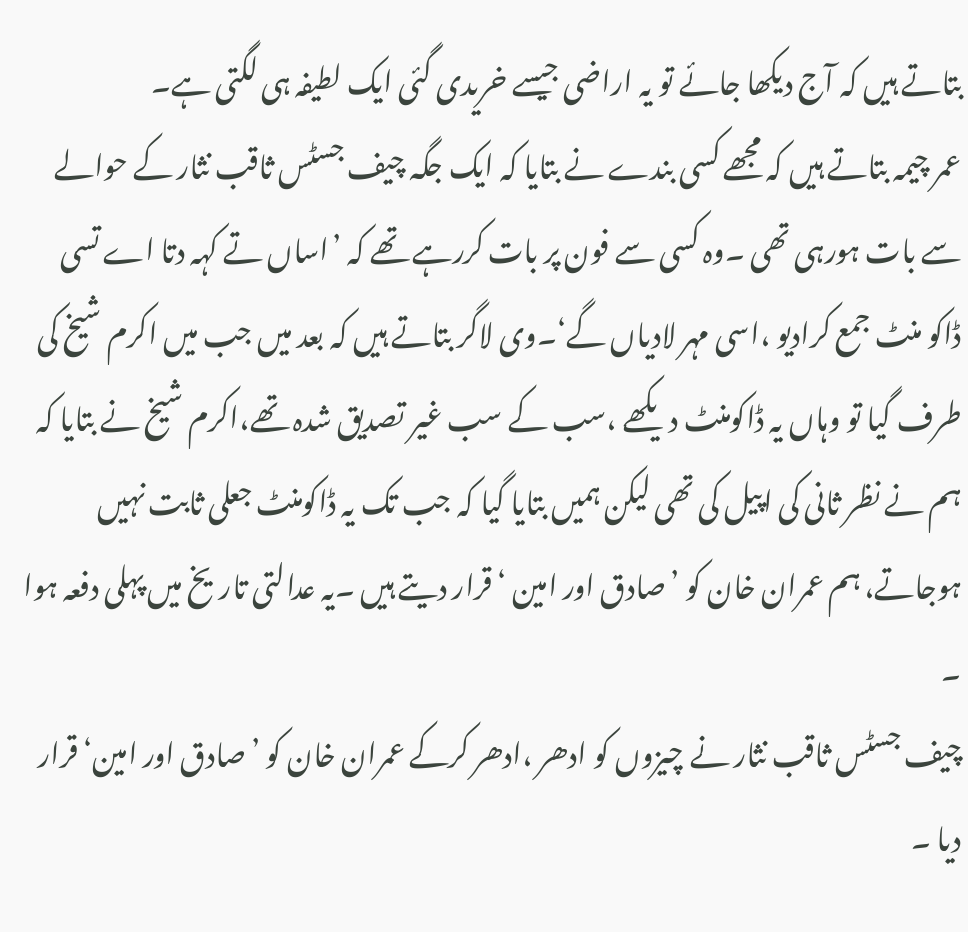بتاتے ہیں کہ آج دیکھا جائے تو یہ اراضی جیسے خریدی گئی ایک لطیفہ ہی لگتی ہے۔
عمر چیمہ بتاتے ہیں کہ مجھے کسی بندے نے بتایا کہ ایک جگہ چیف جسٹس ثاقب نثار کے حوالے سے بات ہورہی تھی ۔وہ کسی سے فون پر بات کررہے تھے کہ ’اساں تے کہہ دتا اے تسی ڈاکو منٹ جمع کرادیو ،اسی مہر لادیاں گے‘۔وی لاگر بتاتے ہیں کہ بعد میں جب میں اکرم شیخ کی طرف گیا تو وہاں یہ ڈاکومنٹ دیکھے ،سب کے سب غیر تصدیق شدہ تھے،اکرم شیخ نے بتایا کہ ہم نے نظر ثانی کی اپیل کی تھی لیکن ہمیں بتایا گیا کہ جب تک یہ ڈاکومنٹ جعلی ثابت نہیں ہوجاتے، ہم عمران خان کو ’صادق اور امین ‘قرار دیتے ہیں ۔یہ عدالتی تاریخ میں پہلی دفعہ ہوا ۔
چیف جسٹس ثاقب نثار نے چیزوں کو ادھر ،ادھر کرکے عمران خان کو ’صادق اور امین‘قرار دیا ۔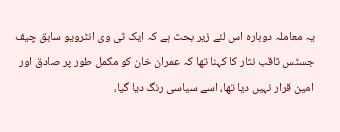یہ معاملہ دوبارہ اس لئے زیر بحث ہے کہ ایک ٹی وی انٹرویو سابق چیف جسٹس ثاقب نثار کا کہنا تھا کہ عمران خان کو مکمل طور پر صادق اور امین قرار نہیں دیا تھا، اسے سیاسی رنگ دیا گیا،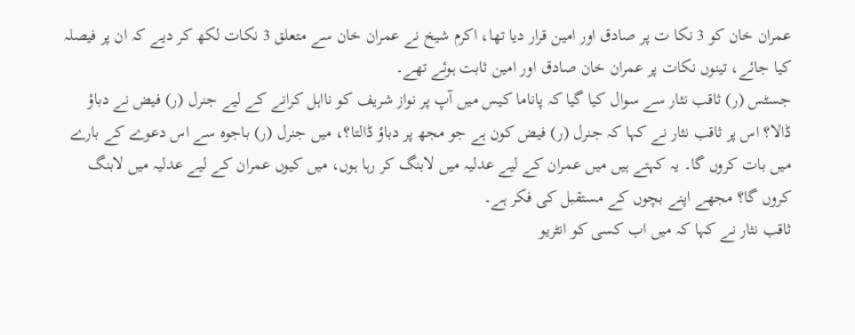عمران خان کو 3 نکا ت پر صادق اور امین قرار دیا تھا، اکرم شیخ نے عمران خان سے متعلق 3 نکات لکھ کر دیے کہ ان پر فیصلہ کیا جائے، تینوں نکات پر عمران خان صادق اور امین ثابت ہوئے تھے۔
جسٹس (ر) ثاقب نثار سے سوال کیا گیا کہ پاناما کیس میں آپ پر نواز شریف کو نااہل کرانے کے لیے جنرل (ر) فیض نے دباؤ ڈالا؟ اس پر ثاقب نثار نے کہا کہ جنرل (ر) فیض کون ہے جو مجھ پر دباؤ ڈالتا؟، میں جنرل (ر) باجوہ سے اس دعوے کے بارے میں بات کروں گا۔ یہ کہتے ہیں میں عمران کے لیے عدلیہ میں لابنگ کر رہا ہوں، میں کیوں عمران کے لیے عدلیہ میں لابنگ کروں گا؟ مجھے اپنے بچوں کے مستقبل کی فکر ہے۔
ثاقب نثار نے کہا کہ میں اب کسی کو انٹریو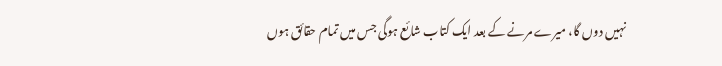نہیں دوں گا، میرے مرنے کے بعد ایک کتاب شائع ہوگی جس میں تمام حقائق ہوں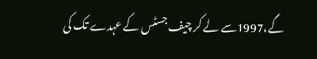گے،1997سے لے کر چیف جسٹس کے عہدے تک کی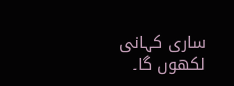ساری کہانی لکھوں گا۔